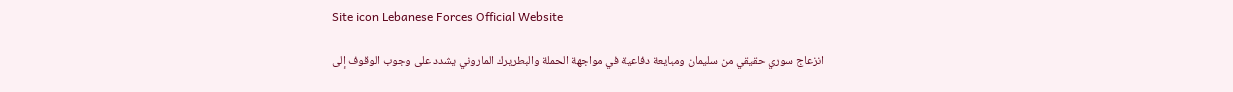Site icon Lebanese Forces Official Website

انزعاج سوري حقيقي من سليمان ومبايعة دفاعية في مواجهة الحملة والبطريرك الماروني يشدد على وجوب الوقوف إلى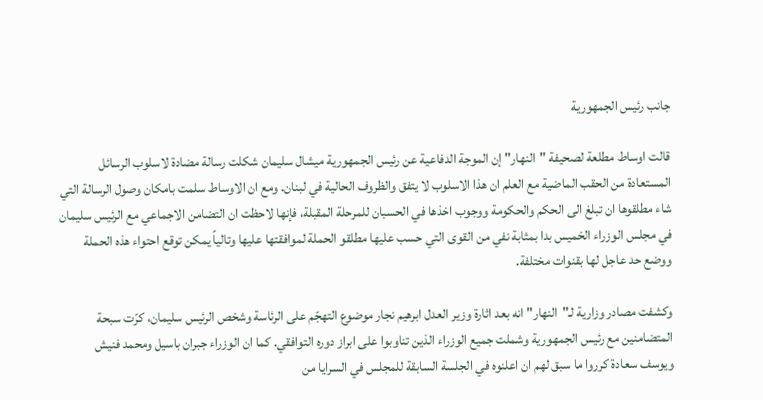جانب رئيس الجمهورية

قالت اوساط مطلعة لصحيفة "النهار" إن الموجة الدفاعية عن رئيس الجمهورية ميشال سليمان شكلت رسالة مضادة لاسلوب الرسائل المستعادة من الحقب الماضية مع العلم ان هذا الاسلوب لا يتفق والظروف الحالية في لبنان. ومع ان الاوساط سلمت بامكان وصول الرسالة التي شاء مطلقوها ان تبلغ الى الحكم والحكومة ووجوب اخذها في الحسبان للمرحلة المقبلة، فإنها لاحظت ان التضامن الاجماعي مع الرئيس سليمان في مجلس الوزراء الخميس بدا بمثابة نفي من القوى التي حسب عليها مطلقو الحملة لموافقتها عليها وتالياً يمكن توقع احتواء هذه الحملة ووضع حد عاجل لها بقنوات مختلفة.

وكشفت مصادر وزارية لـ"النهار" انه بعد اثارة وزير العدل ابرهيم نجار موضوع التهجّم على الرئاسة وشخص الرئيس سليمان، كرّت سبحة المتضامنين مع رئيس الجمهورية وشملت جميع الوزراء الذين تناوبوا على ابراز دوره التوافقي. كما ان الوزراء جبران باسيل ومحمد فنيش ويوسف سعادة كرروا ما سبق لهم ان اعلنوه في الجلسة السابقة للمجلس في السرايا من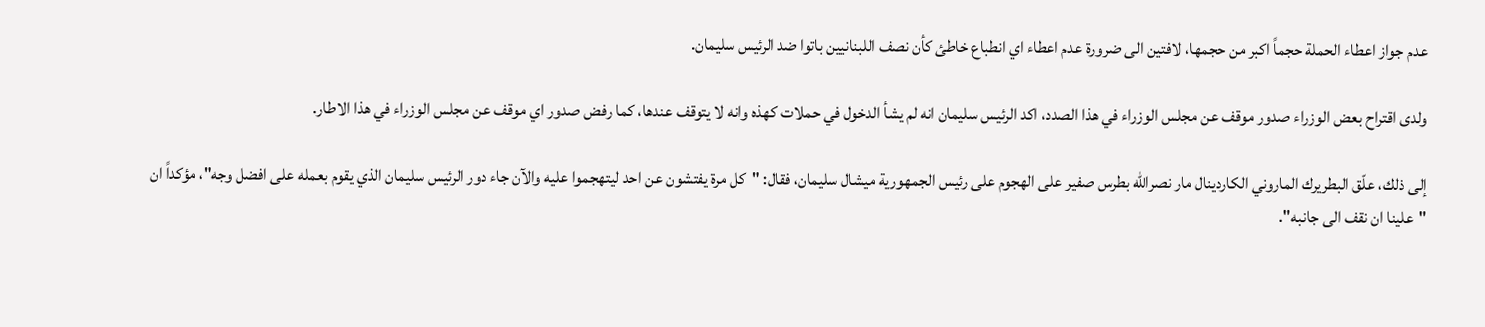عدم جواز اعطاء الحملة حجماً اكبر من حجمها، لافتين الى ضرورة عدم اعطاء اي انطباع خاطئ كأن نصف اللبنانيين باتوا ضد الرئيس سليمان.

ولدى اقتراح بعض الوزراء صدور موقف عن مجلس الوزراء في هذا الصدد، اكد الرئيس سليمان انه لم يشأ الدخول في حملات كهذه وانه لا يتوقف عندها، كما رفض صدور اي موقف عن مجلس الوزراء في هذا الاطار.

إلى ذلك، علّق البطريرك الماروني الكاردينال مار نصرالله بطرس صفير على الهجوم على رئيس الجمهورية ميشال سليمان، فقال: "كل مرة يفتشون عن احد ليتهجموا عليه والآن جاء دور الرئيس سليمان الذي يقوم بعمله على افضل وجه"، مؤكداً ان "علينا ان نقف الى جانبه".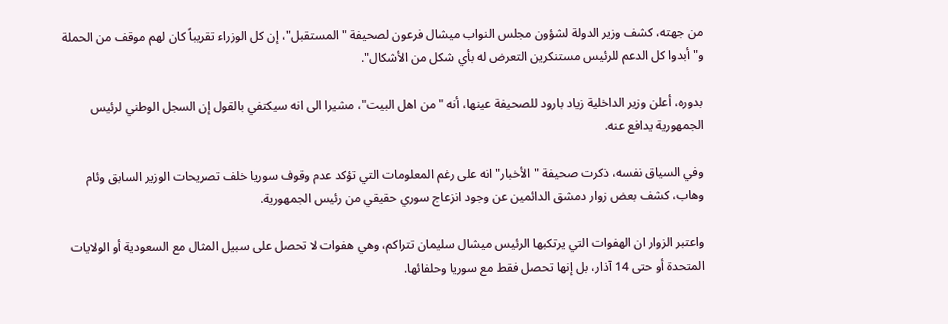من جهته، كشف وزير الدولة لشؤون مجلس النواب ميشال فرعون لصحيفة "المستقبل"، إن كل الوزراء تقريباً كان لهم موقف من الحملة و"أبدوا كل الدعم للرئيس مستنكرين التعرض له بأي شكل من الأشكال".

بدوره، أعلن وزير الداخلية زياد بارود للصحيفة عينها، أنه "من اهل البيت"، مشيرا الى انه سيكتفي بالقول إن السجل الوطني لرئيس الجمهورية يدافع عنه.

وفي السياق نفسه، ذكرت صحيفة "الأخبار" انه على رغم المعلومات التي تؤكد عدم وقوف سوريا خلف تصريحات الوزير السابق وئام وهاب، كشف بعض زوار دمشق الدائمين عن وجود انزعاج سوري حقيقي من رئيس الجمهورية.

واعتبر الزوار ان الهفوات التي يرتكبها الرئيس ميشال سليمان تتراكم، وهي هفوات لا تحصل على سبيل المثال مع السعودية أو الولايات المتحدة أو حتى 14 آذار، بل إنها تحصل فقط مع سوريا وحلفائها.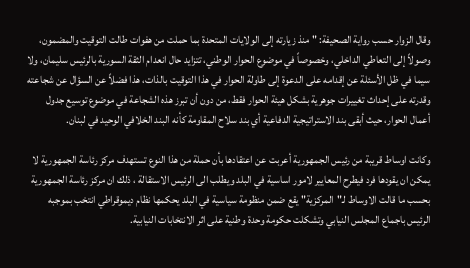وقال الزوار حسب رواية الصحيفة: "منذ زيارته إلى الولايات المتحدة بما حملت من هفوات طالت التوقيت والمضمون، وصولاً إلى التعاطي الداخلي، وخصوصاً في موضوع الحوار الوطني، تتزايد حال انعدام الثقة السورية بالرئيس سليمان، ولا سيما في ظل الأسئلة عن إقدامه على الدعوة إلى طاولة الحوار في هذا التوقيت بالذات، هذا فضلاً عن السؤال عن شجاعته وقدرته على إحداث تغييرات جوهرية بشكل هيئة الحوار فقط، من دون أن تبرز هذه الشجاعة في موضوع توسيع جدول أعمال الحوار، حيث أبقى بند الاستراتيجية الدفاعية أي بند سلاح المقاومة كأنه البند الخلافي الوحيد في لبنان.

وكانت اوساط قريبة من رئيس الجمهورية أعربت عن اعتقادها بأن حملة من هذا النوع تستهدف مركز رئاسة الجمهورية لا يمكن ان يقودها فرد فيطرح المعايير لامور اساسية في البلد ويطلب الى الرئيس الاستقالة ، ذلك ان مركز رئاسة الجمهورية بحسب ما قالت الاوساط لـ"المركزية" يقع ضمن منظومة سياسية في البلد يحكمها نظام ديموقراطي انتخب بموجبه الرئيس باجماع المجلس النيابي وتشكلت حكومة وحدة وطنية على اثر الانتخابات النيابية.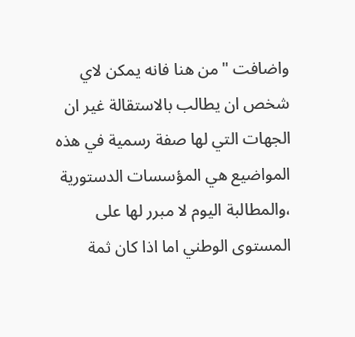واضافت "من هنا فانه يمكن لاي شخص ان يطالب بالاستقالة غير ان الجهات التي لها صفة رسمية في هذه المواضيع هي المؤسسات الدستورية ،والمطالبة اليوم لا مبرر لها على المستوى الوطني اما اذا كان ثمة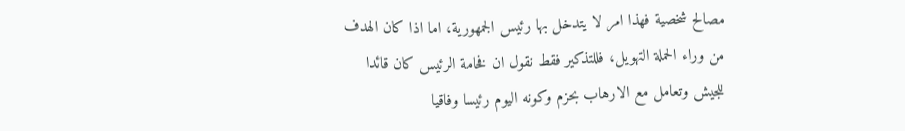مصالح شخصية فهذا امر لا يتدخل بها رئيس الجمهورية، اما اذا كان الهدف من وراء الحملة التهويل، فللتذكير فقط نقول ان فخامة الرئيس كان قائدا للجيش وتعامل مع الارهاب بحزم وكونه اليوم رئيسا وفاقيا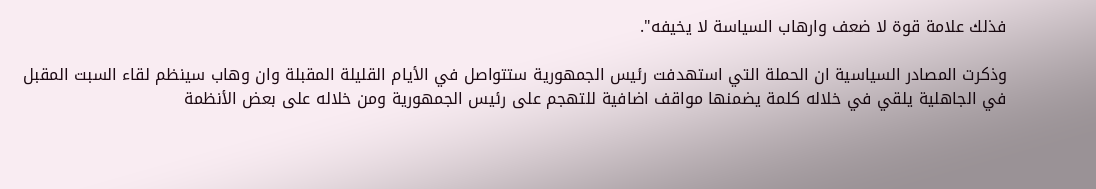فذلك علامة قوة لا ضعف وارهاب السياسة لا يخيفه".

وذكرت المصادر السياسية ان الحملة التي استهدفت رئيس الجمهورية ستتواصل في الأيام القليلة المقبلة وان وهاب سينظم لقاء السبت المقبل في الجاهلية يلقي في خلاله كلمة يضمنها مواقف اضافية للتهجم على رئيس الجمهورية ومن خلاله على بعض الأنظمة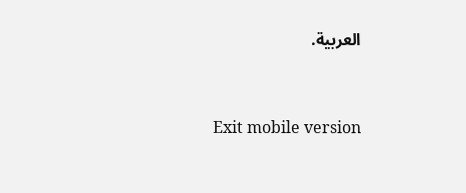العربية.


Exit mobile version